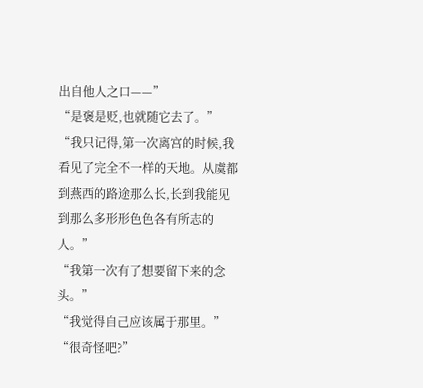出自他人之口——”
“是褒是贬,也就随它去了。”
“我只记得,第一次离宫的时候,我看见了完全不一样的天地。从虞都到燕西的路途那么长,长到我能见到那么多形形色色各有所志的人。”
“我第一次有了想要留下来的念头。”
“我觉得自己应该属于那里。”
“很奇怪吧?”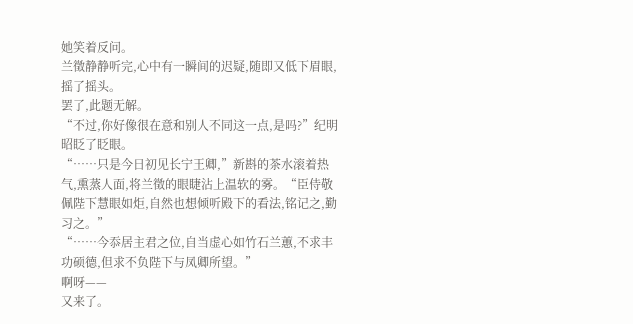她笑着反问。
兰徵静静听完,心中有一瞬间的迟疑,随即又低下眉眼,摇了摇头。
罢了,此题无解。
“不过,你好像很在意和别人不同这一点,是吗?”纪明昭眨了眨眼。
“……只是今日初见长宁王卿,”新斟的茶水滚着热气,熏蒸人面,将兰徵的眼睫沾上温软的雾。“臣侍敬佩陛下慧眼如炬,自然也想倾听殿下的看法,铭记之,勤习之。”
“……今忝居主君之位,自当虚心如竹石兰蕙,不求丰功硕德,但求不负陛下与凤卿所望。”
啊呀——
又来了。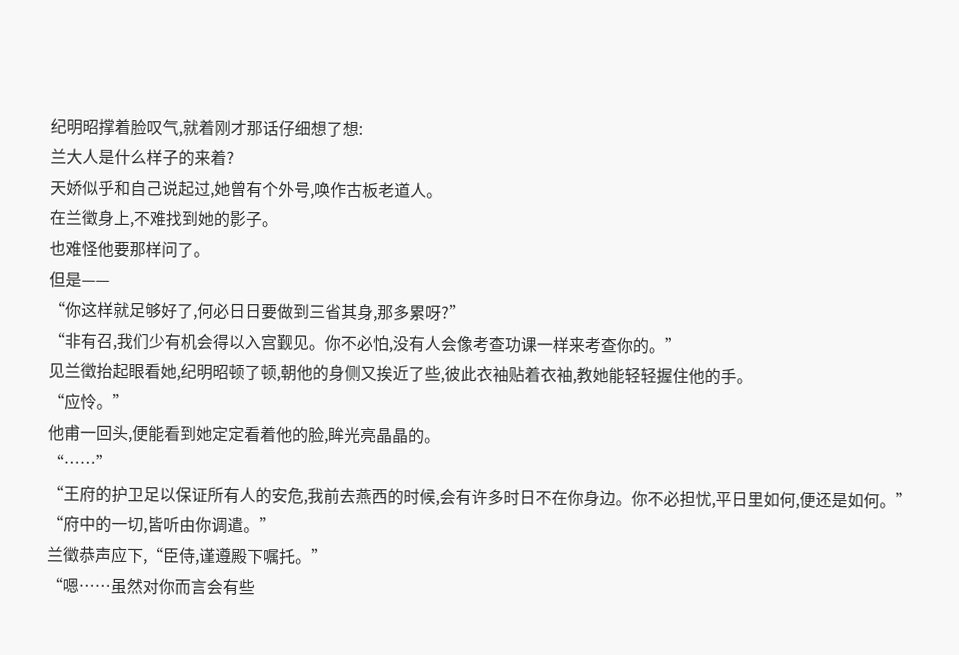纪明昭撑着脸叹气,就着刚才那话仔细想了想:
兰大人是什么样子的来着?
天娇似乎和自己说起过,她曾有个外号,唤作古板老道人。
在兰徵身上,不难找到她的影子。
也难怪他要那样问了。
但是——
“你这样就足够好了,何必日日要做到三省其身,那多累呀?”
“非有召,我们少有机会得以入宫觐见。你不必怕,没有人会像考查功课一样来考查你的。”
见兰徵抬起眼看她,纪明昭顿了顿,朝他的身侧又挨近了些,彼此衣袖贴着衣袖,教她能轻轻握住他的手。
“应怜。”
他甫一回头,便能看到她定定看着他的脸,眸光亮晶晶的。
“……”
“王府的护卫足以保证所有人的安危,我前去燕西的时候,会有许多时日不在你身边。你不必担忧,平日里如何,便还是如何。”
“府中的一切,皆听由你调遣。”
兰徵恭声应下,“臣侍,谨遵殿下嘱托。”
“嗯……虽然对你而言会有些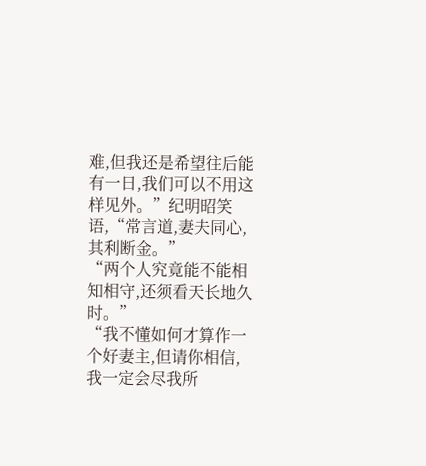难,但我还是希望往后能有一日,我们可以不用这样见外。”纪明昭笑语,“常言道,妻夫同心,其利断金。”
“两个人究竟能不能相知相守,还须看天长地久时。”
“我不懂如何才算作一个好妻主,但请你相信,我一定会尽我所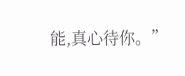能,真心待你。”